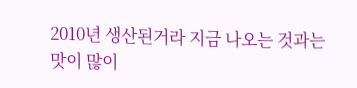2010년 생산된거라 지금 나오는 것과는 맛이 많이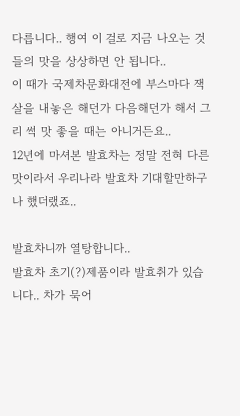다릅니다.. 행여 이 걸로 지금 나오는 것들의 맛을 상상하면 안 됩니다..
이 때가 국제차문화대전에 부스마다 잭살을 내놓은 해던가 다음해던가 해서 그리 썩 맛 좋을 때는 아니거든요..
12년에 마셔본 발효차는 정말 전혀 다른 맛이라서 우리나라 발효차 기대할만하구나 했더랬죠..

발효차니까 열탕합니다..
발효차 초기(?)제품이라 발효취가 있습니다.. 차가 묵어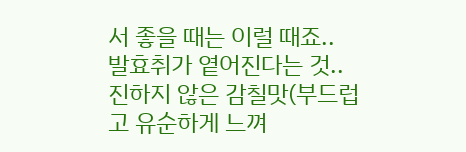서 좋을 때는 이럴 때죠.. 발효취가 옅어진다는 것..
진하지 않은 감칠맛(부드럽고 유순하게 느껴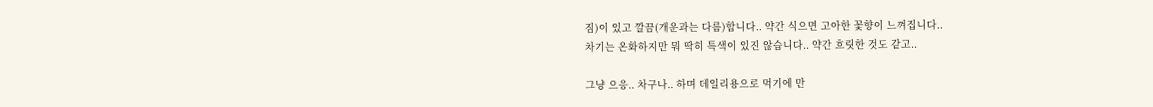짐)이 있고 깔끔(개운과는 다름)합니다.. 약간 식으면 고아한 꽃향이 느껴집니다..
차기는 온화하지만 뭐 딱히 특색이 있진 않습니다.. 약간 흐릿한 것도 같고..

그냥 으응.. 차구나.. 하며 데일리용으로 먹기에 만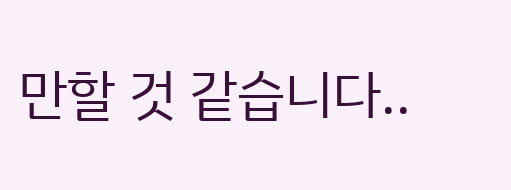만할 것 같습니다..